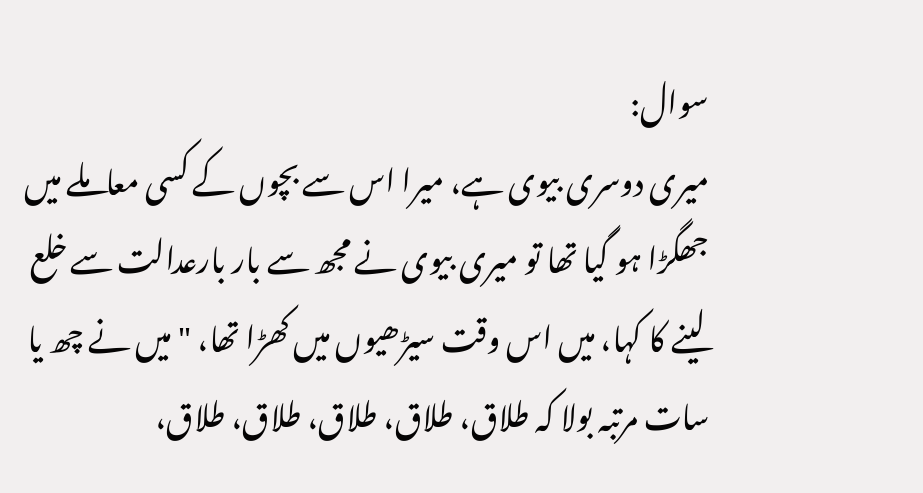سوال:
میری دوسری بیوی ہے، میرا اس سے بچوں کے کسی معاملے میں جھگڑا ہو گیا تھا تو میری بیوی نے مجھ سے بار بارعدالت سے خلع لینے کا کہا، میں اس وقت سیڑھیوں میں کھڑا تھا، "میں نے چھ یا سات مرتبہ بولا کہ طلاق، طلاق، طلاق، طلاق، طلاق،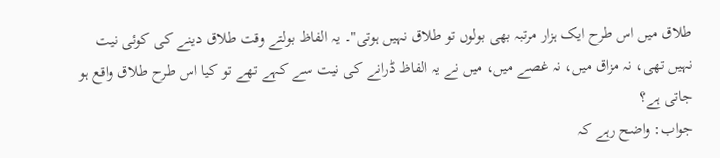طلاق میں اس طرح ایک ہزار مرتبہ بھی بولوں تو طلاق نہیں ہوتی"۔ یہ الفاظ بولتے وقت طلاق دینے کی کوئی نیت نہیں تھی، نہ مزاق میں، نہ غصے میں، میں نے یہ الفاظ ڈرانے کی نیت سے کہے تھے تو کیا اس طرح طلاق واقع ہو جاتی ہے؟
جواب: واضح رہے کہ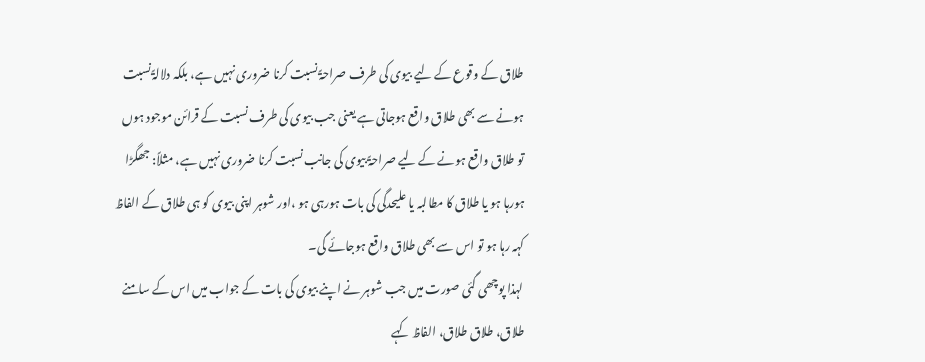طلاق کے وقوع کے لیے بیوی کی طرف صراحۃً نسبت کرنا ضروری نہیں ہے، بلکہ دلالۃً نسبت ہونے سے بھی طلاق واقع ہوجاتی ہے یعنی جب بیوی کی طرف نسبت کے قرائن موجود ہوں تو طلاق واقع ہونے کے لیے صراحۃً بیوی کی جانب نسبت کرنا ضروری نہیں ہے، مثلاً: جھگڑا ہورہا ہو یا طلاق کا مطالبہ یا علیحدگی کی بات ہورہی ہو ،اور شوہر اپنی بیوی کو ہی طلاق کے الفاظ کہہ رہا ہو تو اس سے بھی طلاق واقع ہوجائے گی۔
لہذا پوچھی گئی صورت میں جب شوہر نے اپنے بیوی کی بات کے جواب میں اس کے سامنے طلاق، طلاق طلاق، الفاظ کہے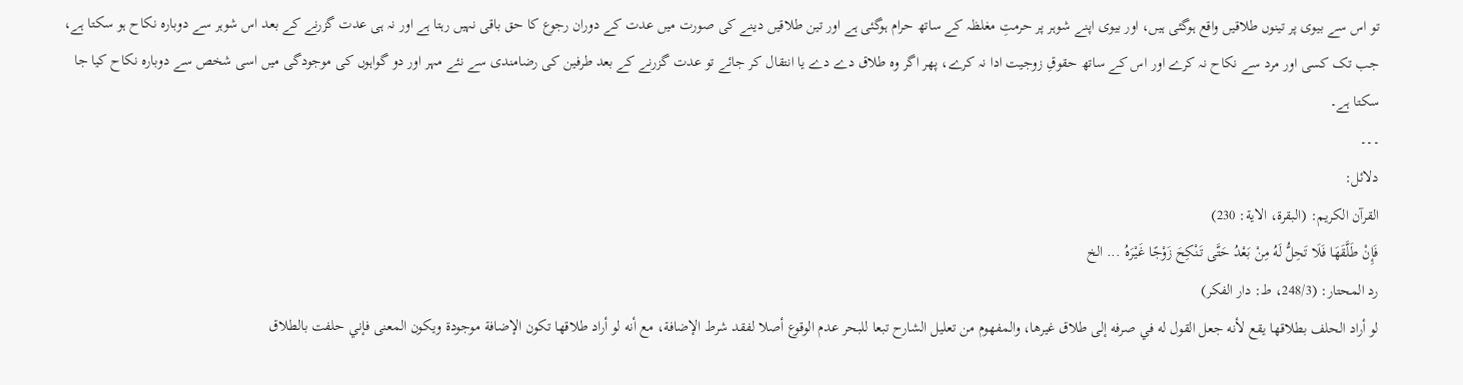تو اس سے بیوی پر تینوں طلاقیں واقع ہوگئی ہیں، اور بیوی اپنے شوہر پر حرمتِ مغلظہ کے ساتھ حرام ہوگئی ہے اور تین طلاقیں دینے کی صورت میں عدت کے دوران رجوع کا حق باقی نہیں رہتا ہے اور نہ ہی عدت گزرنے کے بعد اس شوہر سے دوبارہ نکاح ہو سکتا ہے، جب تک کسی اور مرد سے نکاح نہ کرے اور اس کے ساتھ حقوقِ زوجیت ادا نہ کرے، پھر اگر وہ طلاق دے دے یا انتقال کر جائے تو عدت گزرنے کے بعد طرفین کی رضامندی سے نئے مہر اور دو گواہوں کی موجودگی میں اسی شخص سے دوبارہ نکاح کیا جا سکتا ہے۔
۔۔۔
دلائل:
القرآن الکریم: (البقرۃ، الایة: 230)
فَإِنْ طَلَّقَهَا فَلَا تَحِلُّ لَهُ مِنْ بَعْدُ حَتَّى تَنْكِحَ زَوْجًا غَيْرَهُ ... الخ
رد المحتار: (248/3، ط: دار الفكر)
لو أراد الحلف بطلاقها يقع لأنه جعل القول له في صرفه إلى طلاق غيرها، والمفهوم من تعليل الشارح تبعا للبحر عدم الوقوع أصلا لفقد شرط الإضافة، مع أنه لو أراد طلاقها تكون الإضافة موجودة ويكون المعنى فإني حلفت بالطلاق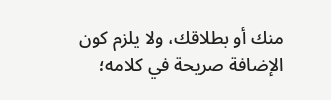منك أو بطلاقك، ولا يلزم كون الإضافة صريحة في كلامه؛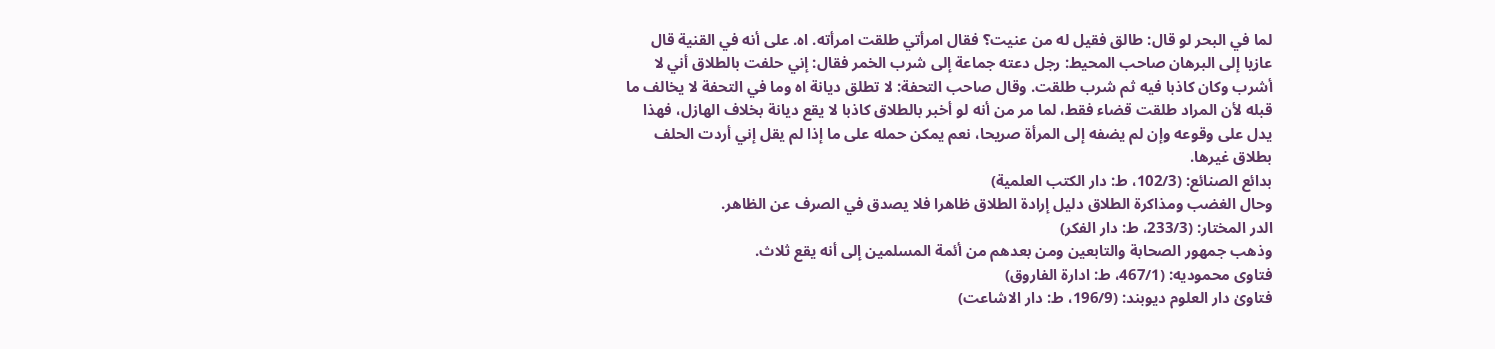لما في البحر لو قال: طالق فقيل له من عنيت؟ فقال امرأتي طلقت امرأته. اه. على أنه في القنية قال عازيا إلى البرهان صاحب المحيط: رجل دعته جماعة إلى شرب الخمر فقال: إني حلفت بالطلاق أني لا أشرب وكان كاذبا فيه ثم شرب طلقت. وقال صاحب التحفة: لا تطلق ديانة اه وما في التحفة لا يخالف ما قبله لأن المراد طلقت قضاء فقط، لما مر من أنه لو أخبر بالطلاق كاذبا لا يقع ديانة بخلاف الهازل، فهذا يدل على وقوعه وإن لم يضفه إلى المرأة صريحا، نعم يمكن حمله على ما إذا لم يقل إني أردت الحلف بطلاق غيرها.
بدائع الصنائع: (102/3، ط: دار الكتب العلمية)
وحال الغضب ومذاكرة الطلاق دليل إرادة الطلاق ظاهرا فلا يصدق في الصرف عن الظاهر.
الدر المختار: (233/3، ط: دار الفکر)
وذهب جمهور الصحابة والتابعين ومن بعدهم من أئمة المسلمين إلى أنه يقع ثلاث.
فتاوی محمودیه: (467/1، ط: ادارة الفاروق)
فتاویٰ دار العلوم دیوبند: (196/9، ط: دار الاشاعت)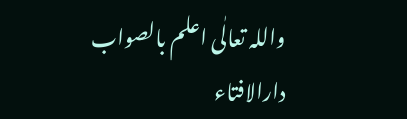واللہ تعالٰی اعلم بالصواب
دارالافتاء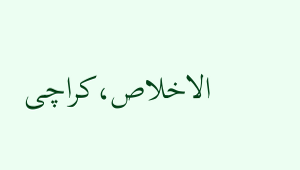الاخلاص،کراچی